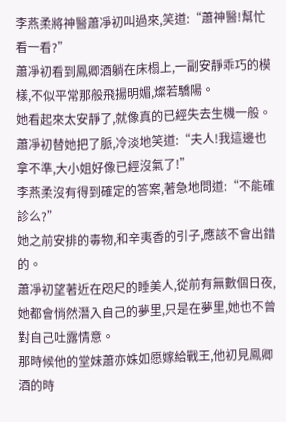李燕柔將神醫蕭凈初叫過來,笑道:“蕭神醫!幫忙看一看?”
蕭凈初看到鳳卿酒躺在床榻上,一副安靜乖巧的模樣,不似平常那般飛揚明媚,燦若驕陽。
她看起來太安靜了,就像真的已經失去生機一般。
蕭凈初替她把了脈,冷淡地笑道:“夫人!我這邊也拿不準,大小姐好像已經沒氣了!”
李燕柔沒有得到確定的答案,著急地問道:“不能確診么?”
她之前安排的毒物,和辛夷香的引子,應該不會出錯的。
蕭凈初望著近在咫尺的睡美人,從前有無數個日夜,她都會悄然潛入自己的夢里,只是在夢里,她也不曾對自己吐露情意。
那時候他的堂妹蕭亦姝如愿嫁給戰王,他初見鳳卿酒的時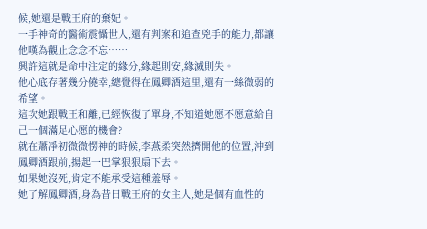候,她還是戰王府的棄妃。
一手神奇的醫術震懾世人,還有判案和追查兇手的能力,都讓他嘆為觀止念念不忘……
興許這就是命中注定的緣分,緣起則安,緣滅則失。
他心底存著幾分僥幸,總覺得在鳳卿酒這里,還有一絲微弱的希望。
這次她跟戰王和離,已經恢復了單身,不知道她愿不愿意給自己一個滿足心愿的機會?
就在蕭凈初微微愣神的時候,李燕柔突然擠開他的位置,沖到鳳卿酒跟前,揚起一巴掌狠狠扇下去。
如果她沒死,肯定不能承受這種羞辱。
她了解鳳卿酒,身為昔日戰王府的女主人,她是個有血性的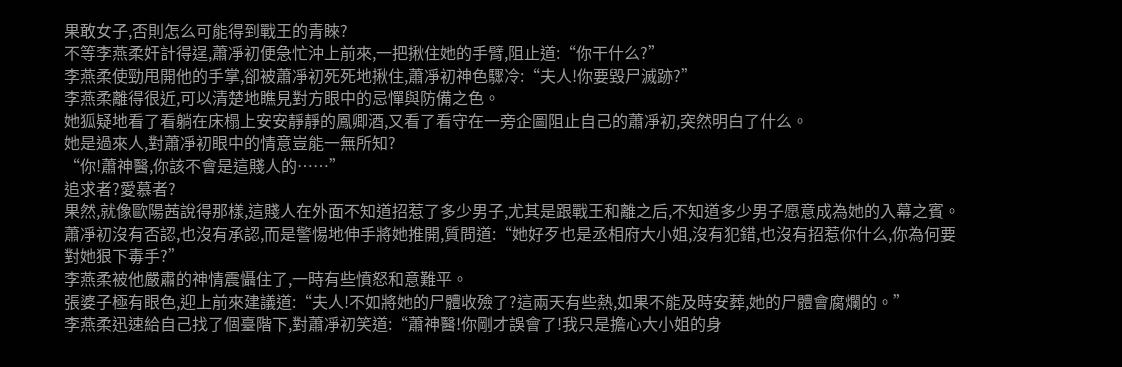果敢女子,否則怎么可能得到戰王的青睞?
不等李燕柔奸計得逞,蕭凈初便急忙沖上前來,一把揪住她的手臂,阻止道:“你干什么?”
李燕柔使勁甩開他的手掌,卻被蕭凈初死死地揪住,蕭凈初神色驟冷:“夫人!你要毀尸滅跡?”
李燕柔離得很近,可以清楚地瞧見對方眼中的忌憚與防備之色。
她狐疑地看了看躺在床榻上安安靜靜的鳳卿酒,又看了看守在一旁企圖阻止自己的蕭凈初,突然明白了什么。
她是過來人,對蕭凈初眼中的情意豈能一無所知?
“你!蕭神醫,你該不會是這賤人的……”
追求者?愛慕者?
果然,就像歐陽茜說得那樣,這賤人在外面不知道招惹了多少男子,尤其是跟戰王和離之后,不知道多少男子愿意成為她的入幕之賓。
蕭凈初沒有否認,也沒有承認,而是警惕地伸手將她推開,質問道:“她好歹也是丞相府大小姐,沒有犯錯,也沒有招惹你什么,你為何要對她狠下毒手?”
李燕柔被他嚴肅的神情震懾住了,一時有些憤怒和意難平。
張婆子極有眼色,迎上前來建議道:“夫人!不如將她的尸體收殮了?這兩天有些熱,如果不能及時安葬,她的尸體會腐爛的。”
李燕柔迅速給自己找了個臺階下,對蕭凈初笑道:“蕭神醫!你剛才誤會了!我只是擔心大小姐的身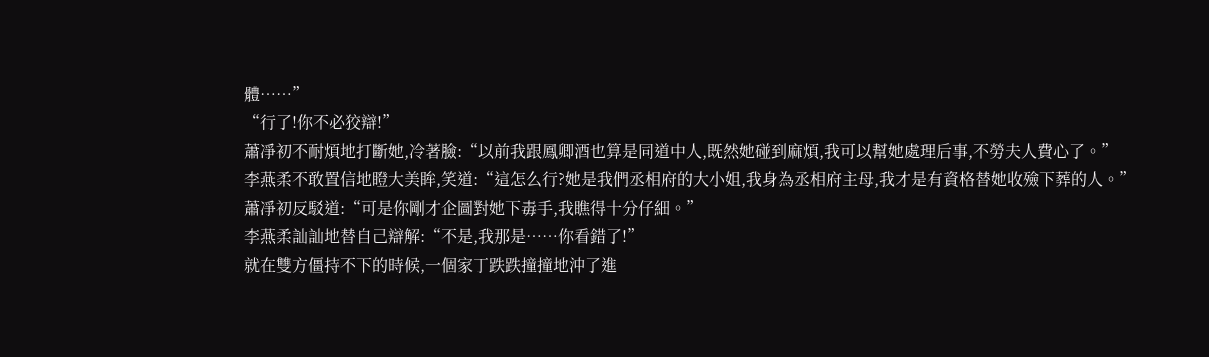體……”
“行了!你不必狡辯!”
蕭凈初不耐煩地打斷她,冷著臉:“以前我跟鳳卿酒也算是同道中人,既然她碰到麻煩,我可以幫她處理后事,不勞夫人費心了。”
李燕柔不敢置信地瞪大美眸,笑道:“這怎么行?她是我們丞相府的大小姐,我身為丞相府主母,我才是有資格替她收殮下葬的人。”
蕭凈初反駁道:“可是你剛才企圖對她下毒手,我瞧得十分仔細。”
李燕柔訕訕地替自己辯解:“不是,我那是……你看錯了!”
就在雙方僵持不下的時候,一個家丁跌跌撞撞地沖了進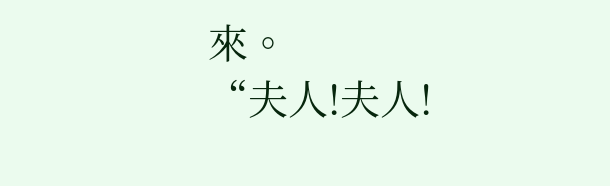來。
“夫人!夫人!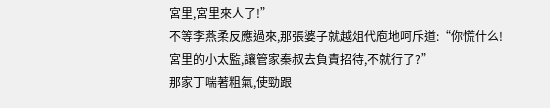宮里,宮里來人了!”
不等李燕柔反應過來,那張婆子就越俎代庖地呵斥道:“你慌什么!宮里的小太監,讓管家秦叔去負責招待,不就行了?”
那家丁喘著粗氣,使勁跟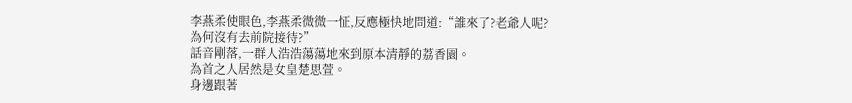李燕柔使眼色,李燕柔微微一怔,反應極快地問道:“誰來了?老爺人呢?為何沒有去前院接待?”
話音剛落,一群人浩浩蕩蕩地來到原本清靜的荔香園。
為首之人居然是女皇楚思萱。
身邊跟著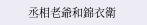丞相老爺和錦衣衛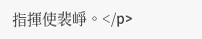指揮使裴崢。</p>